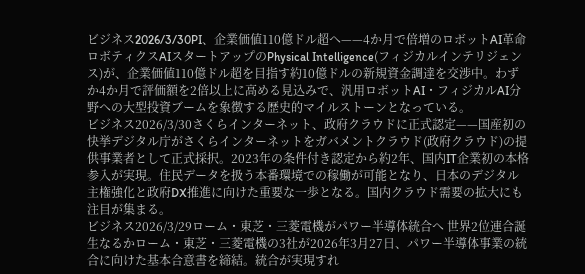ビジネス2026/3/30PI、企業価値110億ドル超へ——4か月で倍増のロボットAI革命ロボティクスAIスタートアップのPhysical Intelligence(フィジカルインテリジェンス)が、企業価値110億ドル超を目指す約10億ドルの新規資金調達を交渉中。わずか4か月で評価額を2倍以上に高める見込みで、汎用ロボットAI・フィジカルAI分野への大型投資ブームを象徴する歴史的マイルストーンとなっている。
ビジネス2026/3/30さくらインターネット、政府クラウドに正式認定——国産初の快挙デジタル庁がさくらインターネットをガバメントクラウド(政府クラウド)の提供事業者として正式採択。2023年の条件付き認定から約2年、国内IT企業初の本格参入が実現。住民データを扱う本番環境での稼働が可能となり、日本のデジタル主権強化と政府DX推進に向けた重要な一歩となる。国内クラウド需要の拡大にも注目が集まる。
ビジネス2026/3/29ローム・東芝・三菱電機がパワー半導体統合へ 世界2位連合誕生なるかローム・東芝・三菱電機の3社が2026年3月27日、パワー半導体事業の統合に向けた基本合意書を締結。統合が実現すれ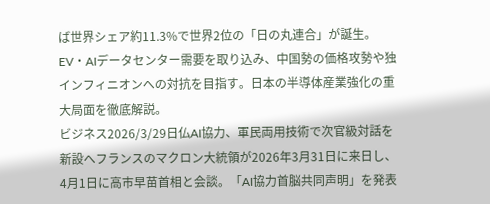ば世界シェア約11.3%で世界2位の「日の丸連合」が誕生。EV・AIデータセンター需要を取り込み、中国勢の価格攻勢や独インフィニオンへの対抗を目指す。日本の半導体産業強化の重大局面を徹底解説。
ビジネス2026/3/29日仏AI協力、軍民両用技術で次官級対話を新設へフランスのマクロン大統領が2026年3月31日に来日し、4月1日に高市早苗首相と会談。「AI協力首脳共同声明」を発表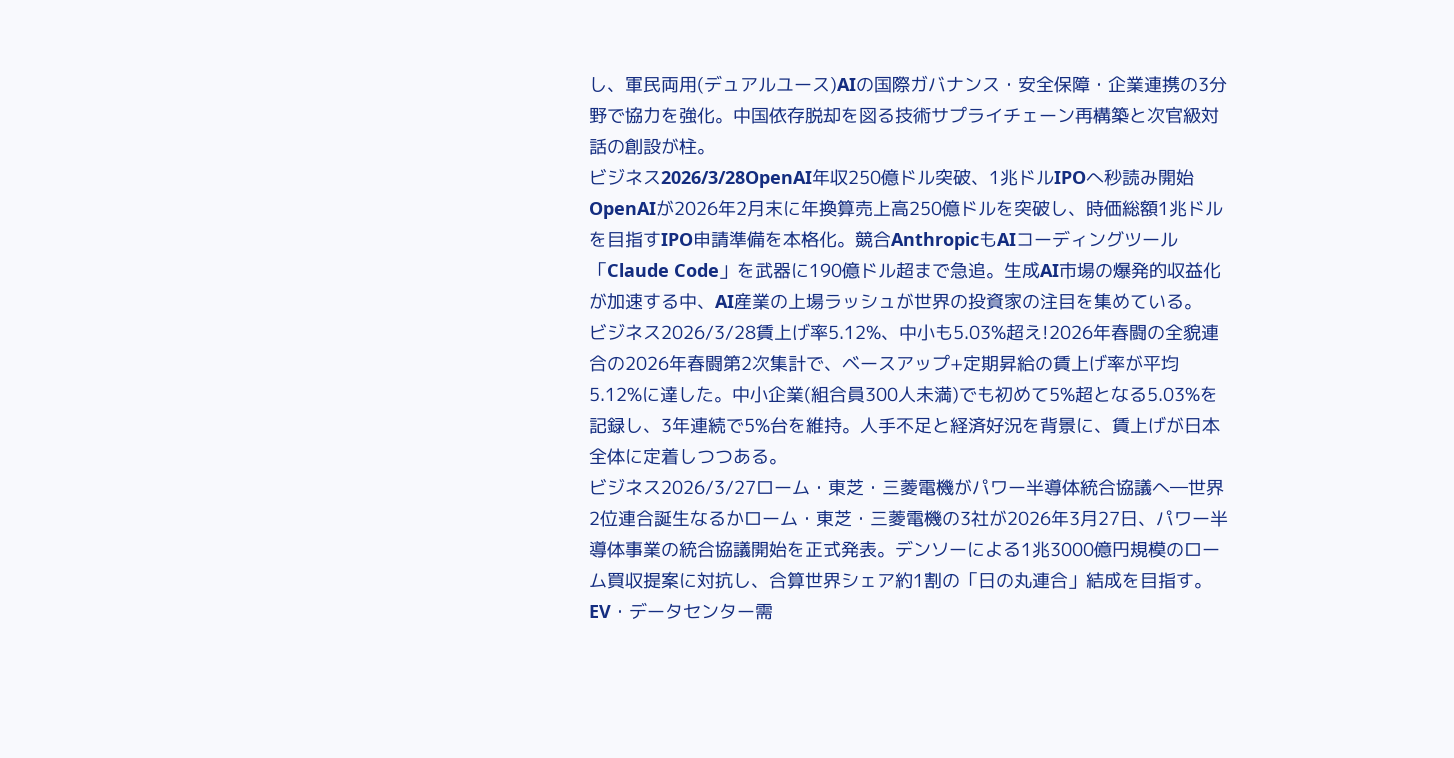し、軍民両用(デュアルユース)AIの国際ガバナンス・安全保障・企業連携の3分野で協力を強化。中国依存脱却を図る技術サプライチェーン再構築と次官級対話の創設が柱。
ビジネス2026/3/28OpenAI年収250億ドル突破、1兆ドルIPOへ秒読み開始OpenAIが2026年2月末に年換算売上高250億ドルを突破し、時価総額1兆ドルを目指すIPO申請準備を本格化。競合AnthropicもAIコーディングツール「Claude Code」を武器に190億ドル超まで急追。生成AI市場の爆発的収益化が加速する中、AI産業の上場ラッシュが世界の投資家の注目を集めている。
ビジネス2026/3/28賃上げ率5.12%、中小も5.03%超え!2026年春闘の全貌連合の2026年春闘第2次集計で、ベースアップ+定期昇給の賃上げ率が平均5.12%に達した。中小企業(組合員300人未満)でも初めて5%超となる5.03%を記録し、3年連続で5%台を維持。人手不足と経済好況を背景に、賃上げが日本全体に定着しつつある。
ビジネス2026/3/27ローム・東芝・三菱電機がパワー半導体統合協議へ―世界2位連合誕生なるかローム・東芝・三菱電機の3社が2026年3月27日、パワー半導体事業の統合協議開始を正式発表。デンソーによる1兆3000億円規模のローム買収提案に対抗し、合算世界シェア約1割の「日の丸連合」結成を目指す。EV・データセンター需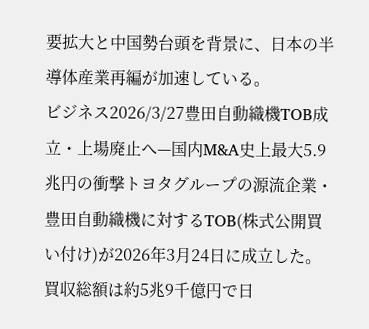要拡大と中国勢台頭を背景に、日本の半導体産業再編が加速している。
ビジネス2026/3/27豊田自動織機TOB成立・上場廃止へ—国内M&A史上最大5.9兆円の衝撃トヨタグループの源流企業・豊田自動織機に対するTOB(株式公開買い付け)が2026年3月24日に成立した。買収総額は約5兆9千億円で日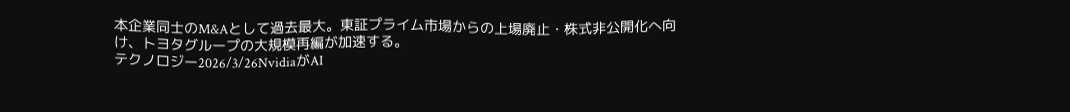本企業同士のM&Aとして過去最大。東証プライム市場からの上場廃止・株式非公開化へ向け、トヨタグループの大規模再編が加速する。
テクノロジー2026/3/26NvidiaがAI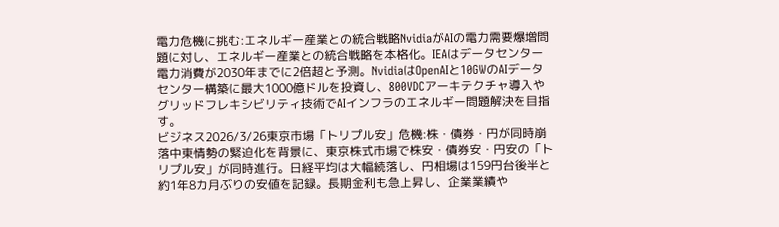電力危機に挑む:エネルギー産業との統合戦略NvidiaがAIの電力需要爆増問題に対し、エネルギー産業との統合戦略を本格化。IEAはデータセンター電力消費が2030年までに2倍超と予測。NvidiaはOpenAIと10GWのAIデータセンター構築に最大1000億ドルを投資し、800VDCアーキテクチャ導入やグリッドフレキシビリティ技術でAIインフラのエネルギー問題解決を目指す。
ビジネス2026/3/26東京市場「トリプル安」危機:株・債券・円が同時崩落中東情勢の緊迫化を背景に、東京株式市場で株安・債券安・円安の「トリプル安」が同時進行。日経平均は大幅続落し、円相場は159円台後半と約1年8カ月ぶりの安値を記録。長期金利も急上昇し、企業業績や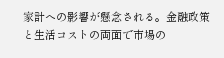家計への影響が懸念される。金融政策と生活コストの両面で市場の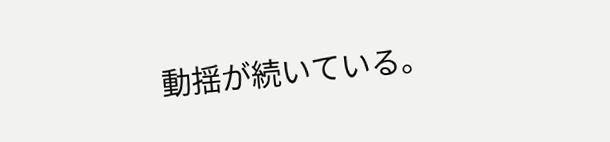動揺が続いている。